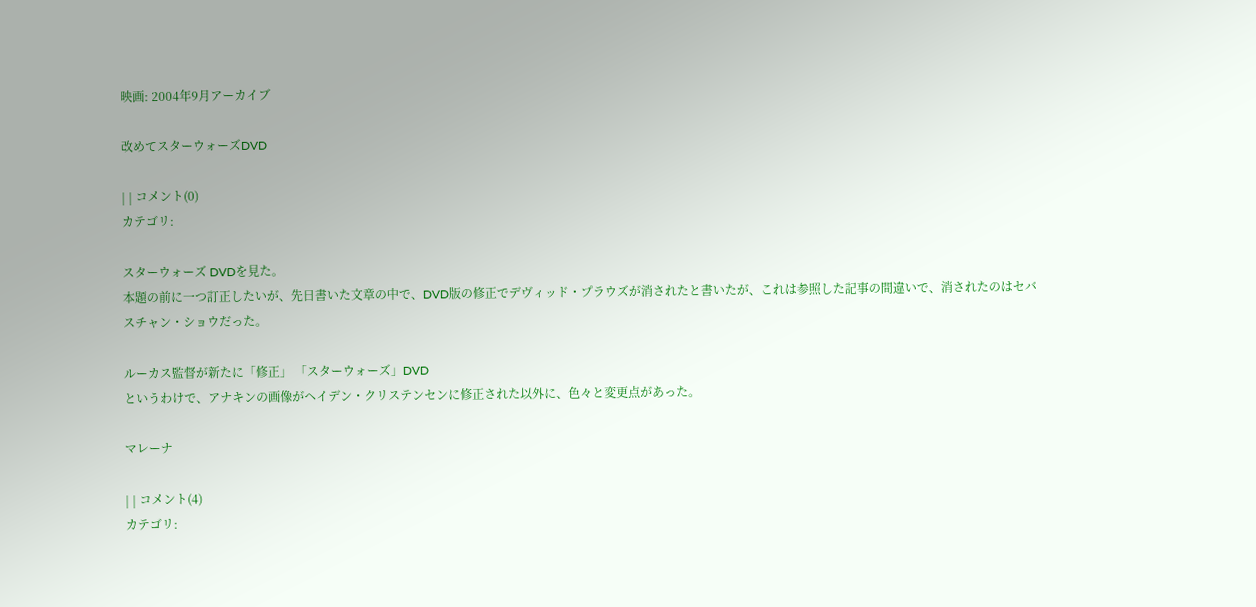映画: 2004年9月アーカイブ

改めてスターウォーズDVD

| | コメント(0)
カテゴリ:

スターウォーズ DVDを見た。
本題の前に一つ訂正したいが、先日書いた文章の中で、DVD版の修正でデヴィッド・プラウズが消されたと書いたが、これは参照した記事の間違いで、消されたのはセバスチャン・ショウだった。

ルーカス監督が新たに「修正」 「スターウォーズ」DVD
というわけで、アナキンの画像がヘイデン・クリステンセンに修正された以外に、色々と変更点があった。

マレーナ

| | コメント(4)
カテゴリ: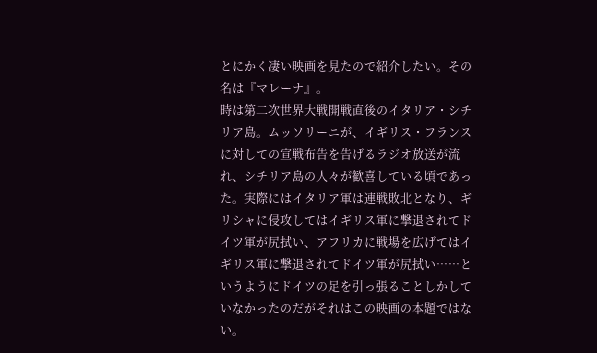とにかく凄い映画を見たので紹介したい。その名は『マレーナ』。
時は第二次世界大戦開戦直後のイタリア・シチリア島。ムッソリーニが、イギリス・フランスに対しての宣戦布告を告げるラジオ放送が流れ、シチリア島の人々が歓喜している頃であった。実際にはイタリア軍は連戦敗北となり、ギリシャに侵攻してはイギリス軍に撃退されてドイツ軍が尻拭い、アフリカに戦場を広げてはイギリス軍に撃退されてドイツ軍が尻拭い……というようにドイツの足を引っ張ることしかしていなかったのだがそれはこの映画の本題ではない。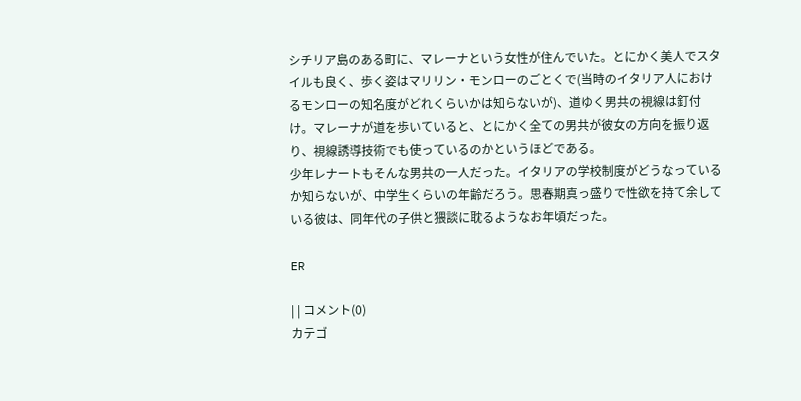シチリア島のある町に、マレーナという女性が住んでいた。とにかく美人でスタイルも良く、歩く姿はマリリン・モンローのごとくで(当時のイタリア人におけるモンローの知名度がどれくらいかは知らないが)、道ゆく男共の視線は釘付け。マレーナが道を歩いていると、とにかく全ての男共が彼女の方向を振り返り、視線誘導技術でも使っているのかというほどである。
少年レナートもそんな男共の一人だった。イタリアの学校制度がどうなっているか知らないが、中学生くらいの年齢だろう。思春期真っ盛りで性欲を持て余している彼は、同年代の子供と猥談に耽るようなお年頃だった。

ER

| | コメント(0)
カテゴ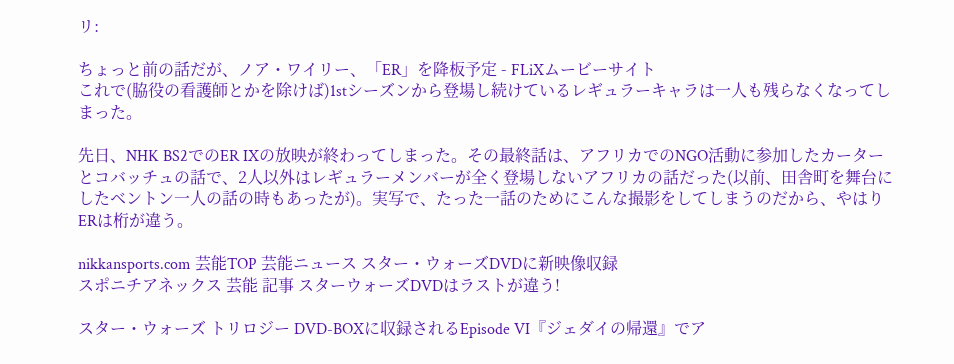リ:

ちょっと前の話だが、ノア・ワイリー、「ER」を降板予定 - FLiXムービーサイト
これで(脇役の看護師とかを除けば)1stシーズンから登場し続けているレギュラーキャラは一人も残らなくなってしまった。

先日、NHK BS2でのER IXの放映が終わってしまった。その最終話は、アフリカでのNGO活動に参加したカーターとコバッチュの話で、2人以外はレギュラーメンバーが全く登場しないアフリカの話だった(以前、田舎町を舞台にしたベントン一人の話の時もあったが)。実写で、たった一話のためにこんな撮影をしてしまうのだから、やはりERは桁が違う。

nikkansports.com 芸能TOP 芸能ニュース スター・ウォーズDVDに新映像収録
スポニチアネックス 芸能 記事 スターウォーズDVDはラストが違う!

スター・ウォーズ トリロジー DVD-BOXに収録されるEpisode VI『ジェダイの帰還』でア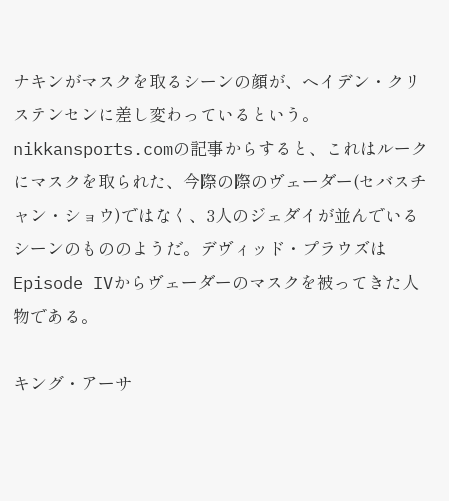ナキンがマスクを取るシーンの顔が、ヘイデン・クリステンセンに差し変わっているという。nikkansports.comの記事からすると、これはルークにマスクを取られた、今際の際のヴェーダー(セバスチャン・ショウ)ではなく、3人のジェダイが並んでいるシーンのもののようだ。デヴィッド・プラウズはEpisode IVからヴェーダーのマスクを被ってきた人物である。

キング・アーサ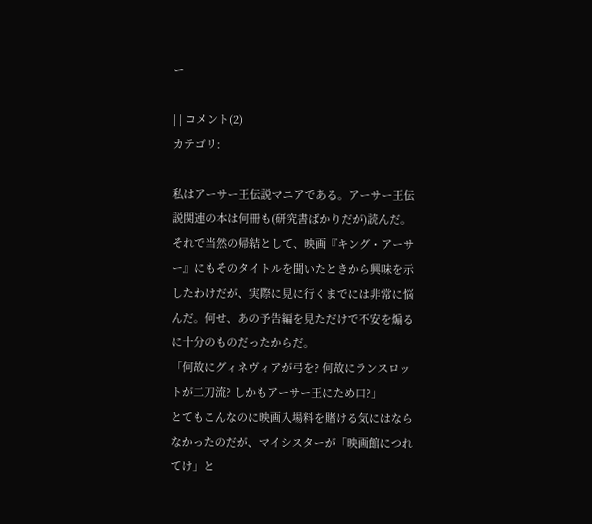ー

| | コメント(2)
カテゴリ:

私はアーサー王伝説マニアである。アーサー王伝説関連の本は何冊も(研究書ばかりだが)読んだ。それで当然の帰結として、映画『キング・アーサー』にもそのタイトルを聞いたときから興味を示したわけだが、実際に見に行くまでには非常に悩んだ。何せ、あの予告編を見ただけで不安を煽るに十分のものだったからだ。
「何故にグィネヴィアが弓を? 何故にランスロットが二刀流? しかもアーサー王にため口?」
とてもこんなのに映画入場料を賭ける気にはならなかったのだが、マイシスターが「映画館につれてけ」と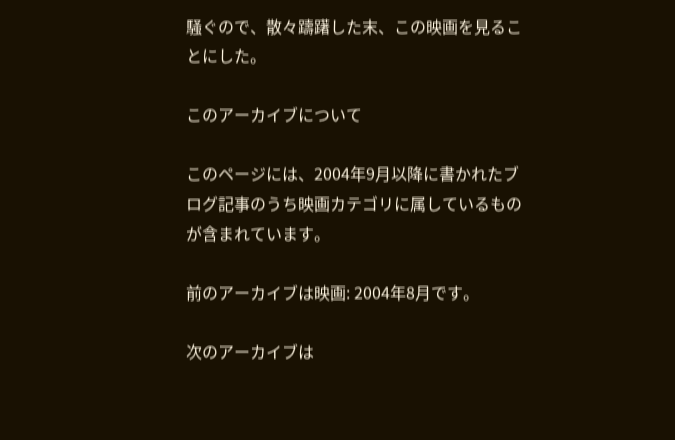騒ぐので、散々躊躇した末、この映画を見ることにした。

このアーカイブについて

このページには、2004年9月以降に書かれたブログ記事のうち映画カテゴリに属しているものが含まれています。

前のアーカイブは映画: 2004年8月です。

次のアーカイブは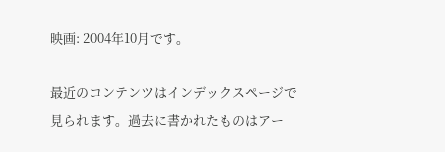映画: 2004年10月です。

最近のコンテンツはインデックスページで見られます。過去に書かれたものはアー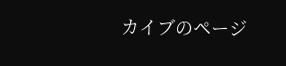カイブのページ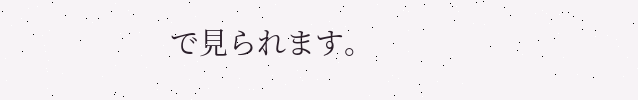で見られます。